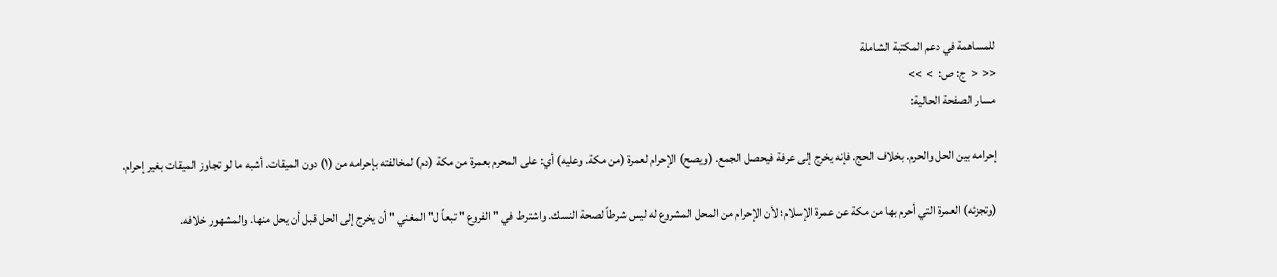للمساهمة في دعم المكتبة الشاملة
<<  <  ج: ص:  >  >>
مسار الصفحة الحالية:

إحرامه بين الحل والحرم. بخلاف الحج. فإنه يخرج إلى عرفة فيحصل الجمع. (ويصح) الإحرام لعمرة (من مكة. وعليه) أي: على المحرم بعمرة من مكة (دم) لمخالفته بإحرامه من (١) دون الميقات. أشبه ما لو تجاوز الميقات بغير إحرام.

(وتجزئه) العمرة التي أحرم بها من مكة عن عمرة الإسلام؛ لأن الإحرام من المحل المشروع له ليس شرطاً لصحة النسك. واشترط في " الفروع " تبعاً ل" المغني " أن يخرج إلى الحل قبل أن يحل منها. والمشهور خلافه.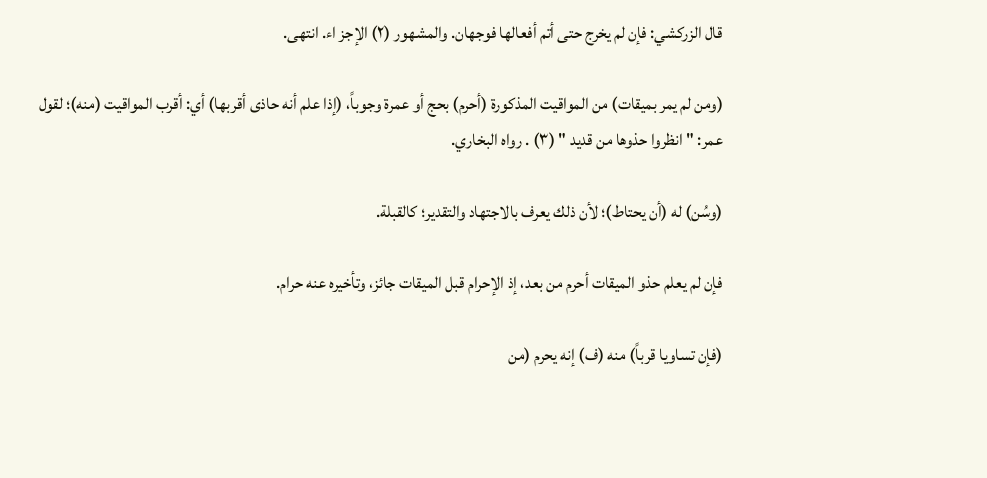قال الزركشي: فإن لم يخرج حتى أتم أفعالها فوجهان. والمشهور (٢) الإجز اء. انتهى.

(ومن لم يمر بميقات) من المواقيت المذكورة (أحرم) بحج أو عمرة وجوباً، (إذا علم أنه حاذى أقربها) أي: أقرب المواقيت (منه)؛ لقول عمر: " انظروا حذوها من قديد " (٣) . رواه البخاري.

(وسُن) له (أن يحتاط)؛ لأن ذلك يعرف بالاجتهاد والتقدير؛ كالقبلة.

فإن لم يعلم حذو الميقات أحرم من بعد، إذ الإحرام قبل الميقات جائز، وتأخيره عنه حرام.

(فإن تساويا قرباً) منه (ف) إنه يحرم (من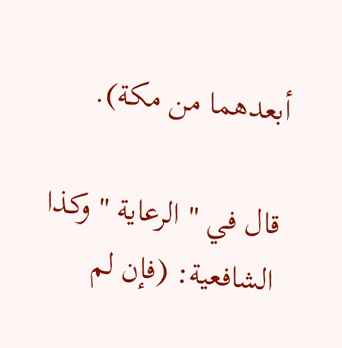أبعدهما من مكة).

قال في " الرعاية " وكذا الشافعية: (فإن لم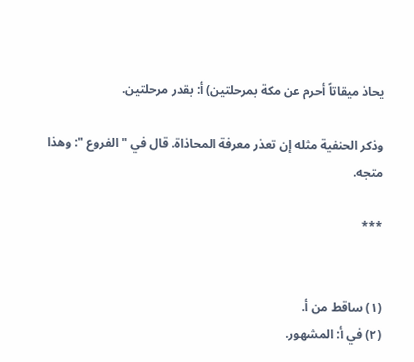يحاذ ميقاتاً أحرم عن مكة بمرحلتين) أ: بقدر مرحلتين.

وذكر الحنفية مثله إن تعذر معرفة المحاذاة. قال في " الفروع ": وهذا متجه.

***


(١) ساقط من أ.
(٢) في أ: المشهور.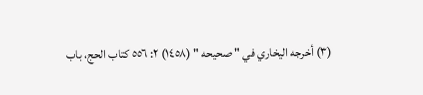(٣) أخرجه اليخاري في " صحيحه " (١٤٥٨) ٢: ٥٥٦ كتاب الحج، باب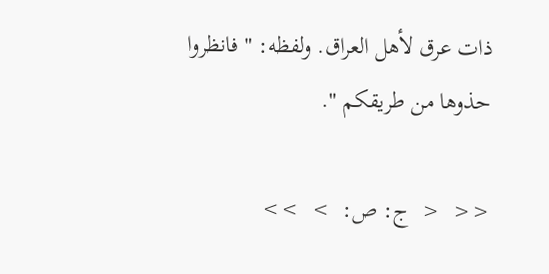ذات عرق لأهل العراق. ولفظه: " فانظروا حذوها من طريقكم ".

<<  <  ج: ص:  >  >>